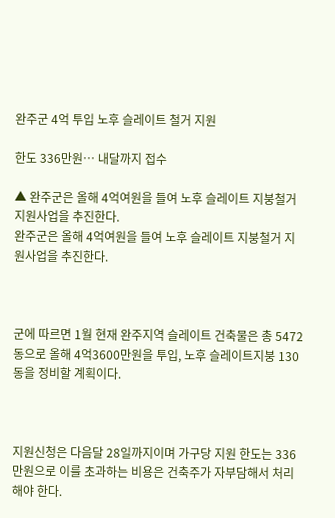완주군 4억 투입 노후 슬레이트 철거 지원

한도 336만원… 내달까지 접수

▲ 완주군은 올해 4억여원을 들여 노후 슬레이트 지붕철거 지원사업을 추진한다.
완주군은 올해 4억여원을 들여 노후 슬레이트 지붕철거 지원사업을 추진한다.



군에 따르면 1월 현재 완주지역 슬레이트 건축물은 총 5472동으로 올해 4억3600만원을 투입, 노후 슬레이트지붕 130동을 정비할 계획이다.



지원신청은 다음달 28일까지이며 가구당 지원 한도는 336만원으로 이를 초과하는 비용은 건축주가 자부담해서 처리해야 한다.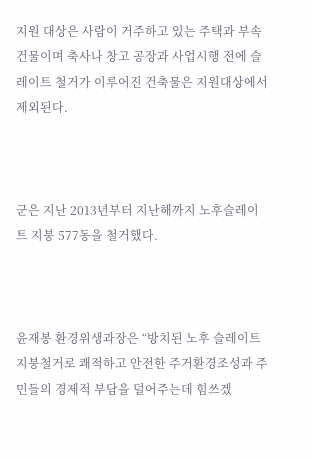지원 대상은 사람이 거주하고 있는 주택과 부속건물이며 축사나 창고 공장과 사업시행 전에 슬레이트 철거가 이루어진 건축물은 지원대상에서 제외된다.



군은 지난 2013년부터 지난해까지 노후슬레이트 지붕 577동을 철거했다.



윤재봉 환경위생과장은 “방치된 노후 슬레이트 지붕철거로 쾌적하고 안전한 주거환경조성과 주민들의 경제적 부담을 덜어주는데 힘쓰겠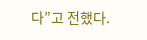다”고 전했다.